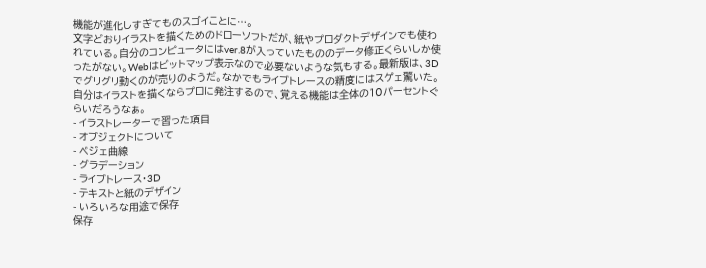機能が進化しすぎてものスゴイことに…。
文字どおりイラストを描くためのドローソフトだが、紙やプロダクトデザインでも使われている。自分のコンピュータにはver.8が入っていたもののデータ修正くらいしか使ったがない。Webはビットマップ表示なので必要ないような気もする。最新版は、3Dでグリグリ動くのが売りのようだ。なかでもライブトレースの精度にはスゲェ驚いた。自分はイラストを描くならプロに発注するので、覚える機能は全体の10パーセントぐらいだろうなぁ。
- イラストレーターで習った項目
- オブジェクトについて
- ベジェ曲線
- グラデーション
- ライブトレース・3D
- テキストと紙のデザイン
- いろいろな用途で保存
保存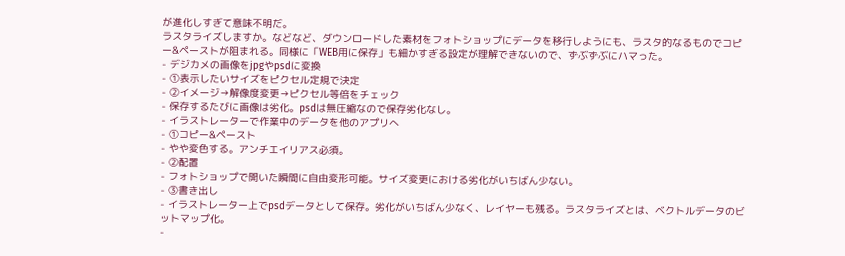が進化しすぎて意味不明だ。
ラスタライズしますか。などなど、ダウンロードした素材をフォトショップにデータを移行しようにも、ラスタ的なるものでコピー&ペーストが阻まれる。同様に「WEB用に保存」も細かすぎる設定が理解できないので、ずぶずぶにハマった。
- デジカメの画像をjpgやpsdに変換
- ①表示したいサイズをピクセル定規で決定
- ②イメージ→解像度変更→ピクセル等倍をチェック
- 保存するたびに画像は劣化。psdは無圧縮なので保存劣化なし。
- イラストレーターで作業中のデータを他のアプリへ
- ①コピー&ペースト
- やや変色する。アンチエイリアス必須。
- ②配置
- フォトショップで開いた瞬間に自由変形可能。サイズ変更における劣化がいちばん少ない。
- ③書き出し
- イラストレーター上でpsdデータとして保存。劣化がいちばん少なく、レイヤーも残る。ラスタライズとは、ベクトルデータのビットマップ化。
-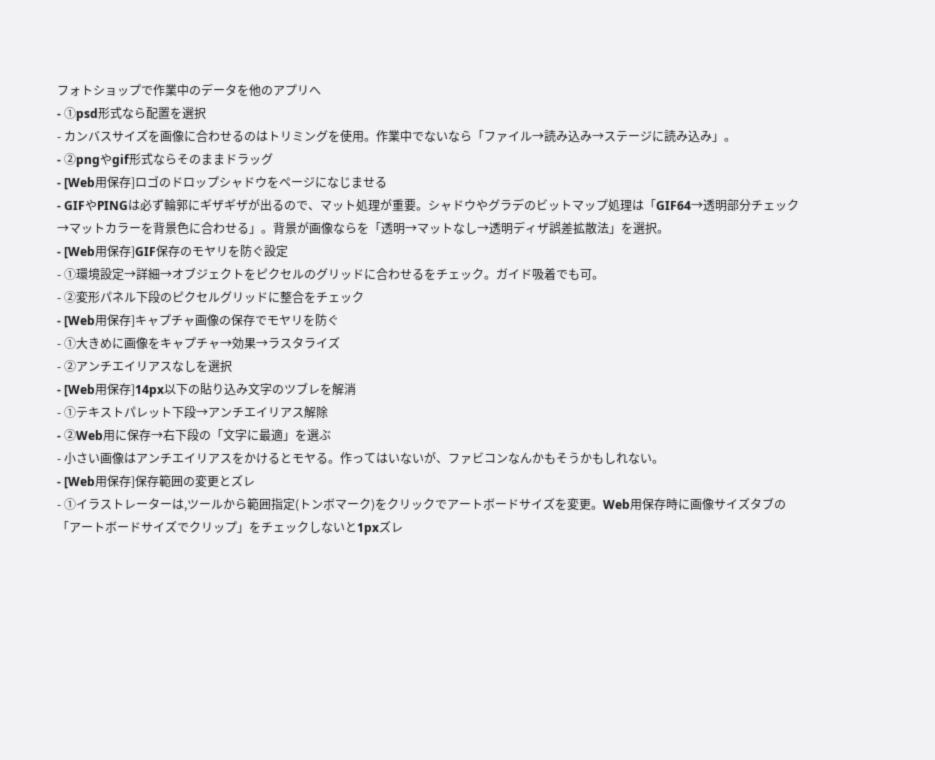フォトショップで作業中のデータを他のアプリへ
- ①psd形式なら配置を選択
- カンバスサイズを画像に合わせるのはトリミングを使用。作業中でないなら「ファイル→読み込み→ステージに読み込み」。
- ②pngやgif形式ならそのままドラッグ
- [Web用保存]ロゴのドロップシャドウをページになじませる
- GIFやPINGは必ず輪郭にギザギザが出るので、マット処理が重要。シャドウやグラデのビットマップ処理は「GIF64→透明部分チェック→マットカラーを背景色に合わせる」。背景が画像ならを「透明→マットなし→透明ディザ誤差拡散法」を選択。
- [Web用保存]GIF保存のモヤリを防ぐ設定
- ①環境設定→詳細→オブジェクトをピクセルのグリッドに合わせるをチェック。ガイド吸着でも可。
- ②変形パネル下段のピクセルグリッドに整合をチェック
- [Web用保存]キャプチャ画像の保存でモヤリを防ぐ
- ①大きめに画像をキャプチャ→効果→ラスタライズ
- ②アンチエイリアスなしを選択
- [Web用保存]14px以下の貼り込み文字のツブレを解消
- ①テキストパレット下段→アンチエイリアス解除
- ②Web用に保存→右下段の「文字に最適」を選ぶ
- 小さい画像はアンチエイリアスをかけるとモヤる。作ってはいないが、ファビコンなんかもそうかもしれない。
- [Web用保存]保存範囲の変更とズレ
- ①イラストレーターは,ツールから範囲指定(トンボマーク)をクリックでアートボードサイズを変更。Web用保存時に画像サイズタブの「アートボードサイズでクリップ」をチェックしないと1pxズレ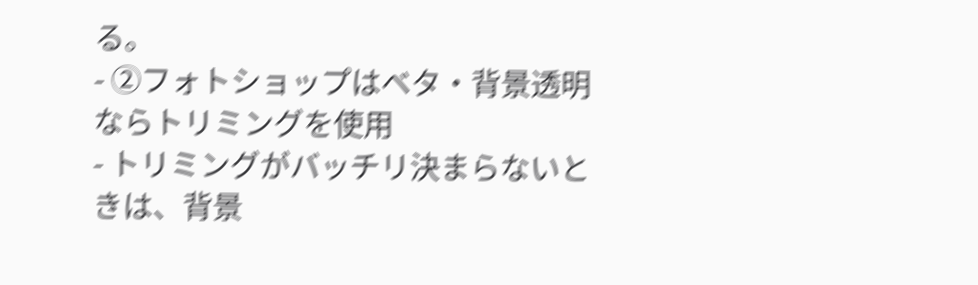る。
- ②フォトショップはベタ・背景透明ならトリミングを使用
- トリミングがバッチリ決まらないときは、背景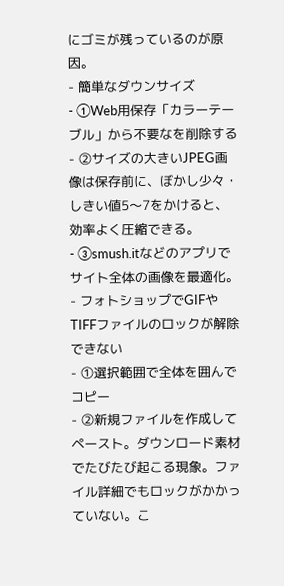にゴミが残っているのが原因。
- 簡単なダウンサイズ
- ①Web用保存「カラーテーブル」から不要なを削除する
- ②サイズの大きいJPEG画像は保存前に、ぼかし少々・しきい値5〜7をかけると、効率よく圧縮できる。
- ③smush.itなどのアプリでサイト全体の画像を最適化。
- フォトショップでGIFやTIFFファイルのロックが解除できない
- ①選択範囲で全体を囲んでコピー
- ②新規ファイルを作成してペースト。ダウンロード素材でたびたび起こる現象。ファイル詳細でもロックがかかっていない。こ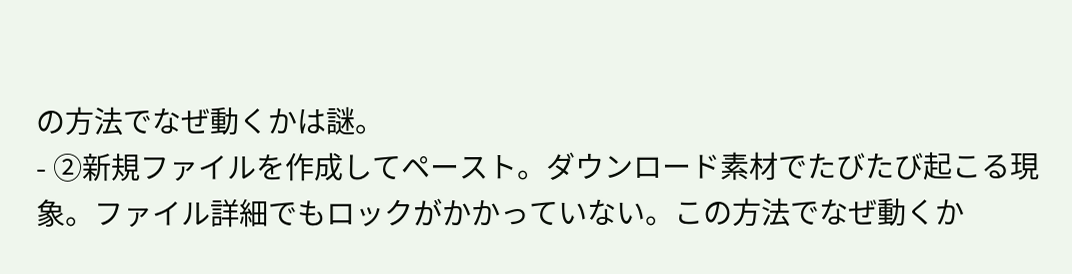の方法でなぜ動くかは謎。
- ②新規ファイルを作成してペースト。ダウンロード素材でたびたび起こる現象。ファイル詳細でもロックがかかっていない。この方法でなぜ動くか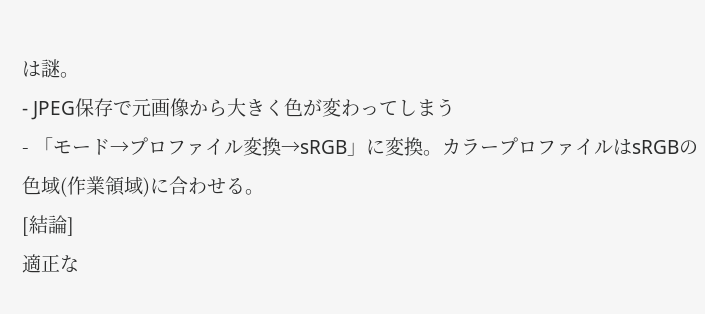は謎。
- JPEG保存で元画像から大きく色が変わってしまう
- 「モード→プロファイル変換→sRGB」に変換。カラープロファイルはsRGBの色域(作業領域)に合わせる。
[結論]
適正な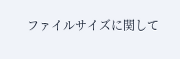ファイルサイズに関して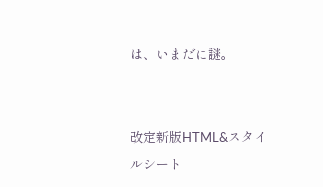は、いまだに謎。


改定新版HTML&スタイルシート